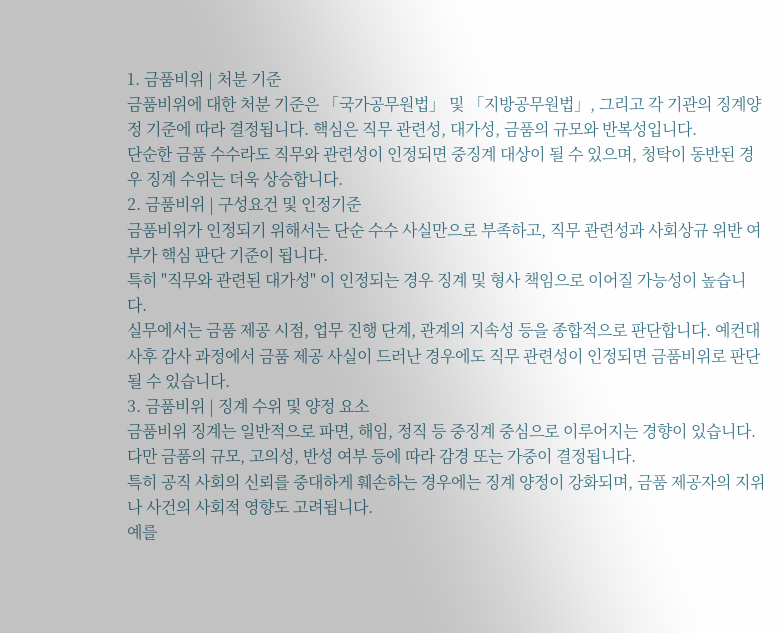1. 금품비위 | 처분 기준
금품비위에 대한 처분 기준은 「국가공무원법」 및 「지방공무원법」, 그리고 각 기관의 징계양정 기준에 따라 결정됩니다. 핵심은 직무 관련성, 대가성, 금품의 규모와 반복성입니다.
단순한 금품 수수라도 직무와 관련성이 인정되면 중징계 대상이 될 수 있으며, 청탁이 동반된 경우 징계 수위는 더욱 상승합니다.
2. 금품비위 | 구성요건 및 인정기준
금품비위가 인정되기 위해서는 단순 수수 사실만으로 부족하고, 직무 관련성과 사회상규 위반 여부가 핵심 판단 기준이 됩니다.
특히 "직무와 관련된 대가성" 이 인정되는 경우 징계 및 형사 책임으로 이어질 가능성이 높습니다.
실무에서는 금품 제공 시점, 업무 진행 단계, 관계의 지속성 등을 종합적으로 판단합니다. 예컨대 사후 감사 과정에서 금품 제공 사실이 드러난 경우에도 직무 관련성이 인정되면 금품비위로 판단될 수 있습니다.
3. 금품비위 | 징계 수위 및 양정 요소
금품비위 징계는 일반적으로 파면, 해임, 정직 등 중징계 중심으로 이루어지는 경향이 있습니다. 다만 금품의 규모, 고의성, 반성 여부 등에 따라 감경 또는 가중이 결정됩니다.
특히 공직 사회의 신뢰를 중대하게 훼손하는 경우에는 징계 양정이 강화되며, 금품 제공자의 지위나 사건의 사회적 영향도 고려됩니다.
예를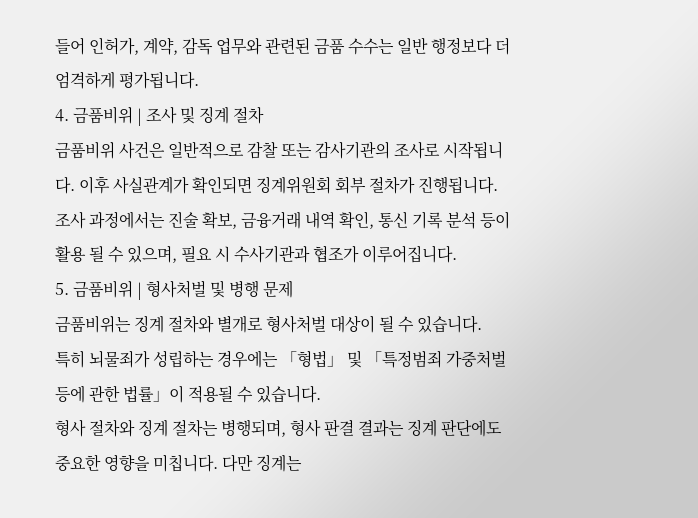들어 인허가, 계약, 감독 업무와 관련된 금품 수수는 일반 행정보다 더 엄격하게 평가됩니다.
4. 금품비위 | 조사 및 징계 절차
금품비위 사건은 일반적으로 감찰 또는 감사기관의 조사로 시작됩니다. 이후 사실관계가 확인되면 징계위원회 회부 절차가 진행됩니다.
조사 과정에서는 진술 확보, 금융거래 내역 확인, 통신 기록 분석 등이 활용 될 수 있으며, 필요 시 수사기관과 협조가 이루어집니다.
5. 금품비위 | 형사처벌 및 병행 문제
금품비위는 징계 절차와 별개로 형사처벌 대상이 될 수 있습니다.
특히 뇌물죄가 성립하는 경우에는 「형법」 및 「특정범죄 가중처벌 등에 관한 법률」이 적용될 수 있습니다.
형사 절차와 징계 절차는 병행되며, 형사 판결 결과는 징계 판단에도 중요한 영향을 미칩니다. 다만 징계는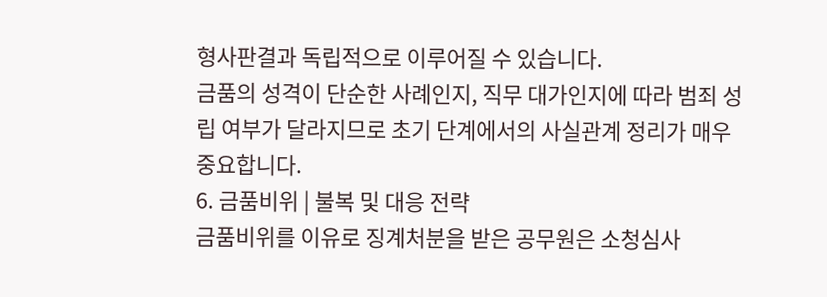형사판결과 독립적으로 이루어질 수 있습니다.
금품의 성격이 단순한 사례인지, 직무 대가인지에 따라 범죄 성립 여부가 달라지므로 초기 단계에서의 사실관계 정리가 매우 중요합니다.
6. 금품비위 | 불복 및 대응 전략
금품비위를 이유로 징계처분을 받은 공무원은 소청심사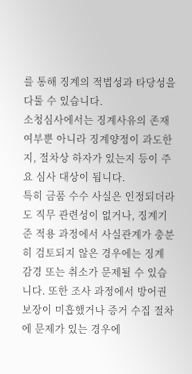를 통해 징계의 적법성과 타당성을 다툴 수 있습니다.
소청심사에서는 징계사유의 존재 여부뿐 아니라 징계양정이 과도한지, 절차상 하자가 있는지 등이 주요 심사 대상이 됩니다.
특히 금품 수수 사실은 인정되더라도 직무 관련성이 없거나, 징계기준 적용 과정에서 사실관계가 충분히 검토되지 않은 경우에는 징계 감경 또는 취소가 문제될 수 있습니다. 또한 조사 과정에서 방어권 보장이 미흡했거나 증거 수집 절차에 문제가 있는 경우에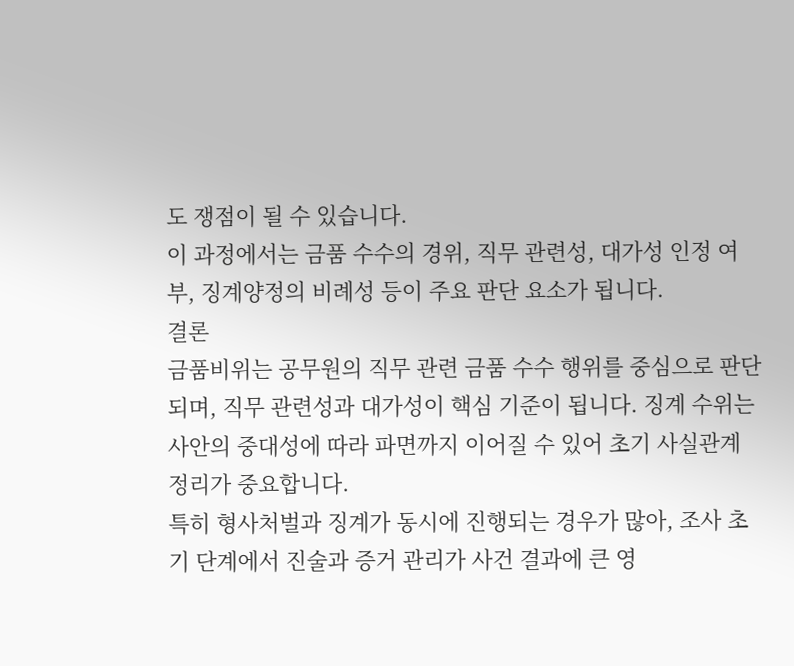도 쟁점이 될 수 있습니다.
이 과정에서는 금품 수수의 경위, 직무 관련성, 대가성 인정 여부, 징계양정의 비례성 등이 주요 판단 요소가 됩니다.
결론
금품비위는 공무원의 직무 관련 금품 수수 행위를 중심으로 판단되며, 직무 관련성과 대가성이 핵심 기준이 됩니다. 징계 수위는 사안의 중대성에 따라 파면까지 이어질 수 있어 초기 사실관계 정리가 중요합니다.
특히 형사처벌과 징계가 동시에 진행되는 경우가 많아, 조사 초기 단계에서 진술과 증거 관리가 사건 결과에 큰 영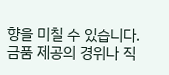향을 미칠 수 있습니다.
금품 제공의 경위나 직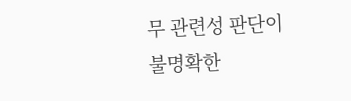무 관련성 판단이 불명확한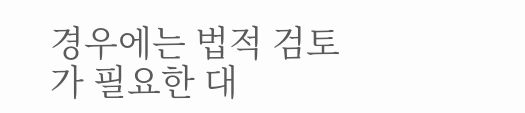경우에는 법적 검토가 필요한 대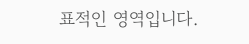표적인 영역입니다.